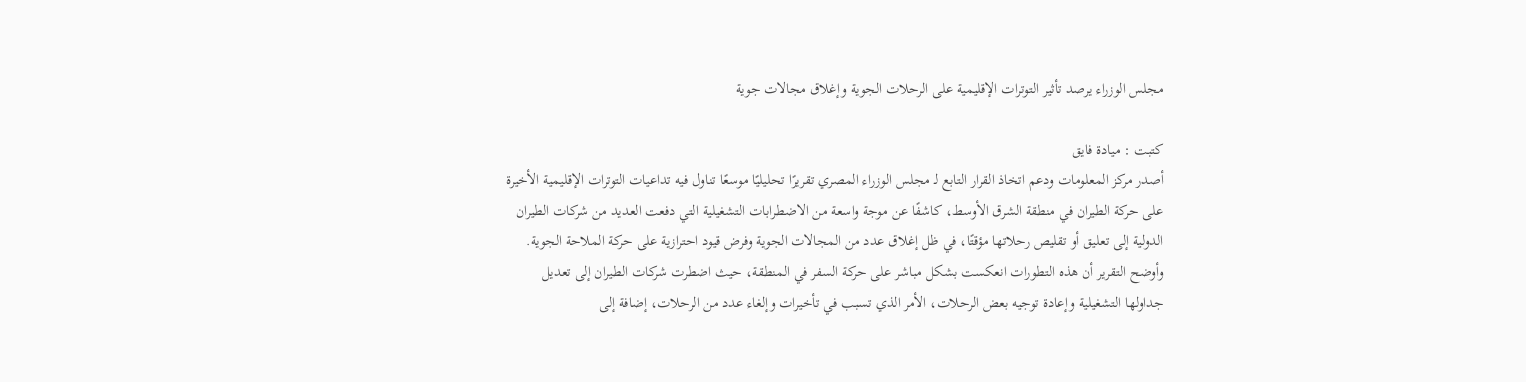مجلس الوزراء يرصد تأثير التوترات الإقليمية على الرحلات الجوية وإغلاق مجالات جوية

كتبت : ميادة فايق
أصدر مركز المعلومات ودعم اتخاذ القرار التابع لـ مجلس الوزراء المصري تقريرًا تحليليًا موسعًا تناول فيه تداعيات التوترات الإقليمية الأخيرة على حركة الطيران في منطقة الشرق الأوسط، كاشفًا عن موجة واسعة من الاضطرابات التشغيلية التي دفعت العديد من شركات الطيران الدولية إلى تعليق أو تقليص رحلاتها مؤقتًا، في ظل إغلاق عدد من المجالات الجوية وفرض قيود احترازية على حركة الملاحة الجوية.
وأوضح التقرير أن هذه التطورات انعكست بشكل مباشر على حركة السفر في المنطقة، حيث اضطرت شركات الطيران إلى تعديل جداولها التشغيلية وإعادة توجيه بعض الرحلات، الأمر الذي تسبب في تأخيرات وإلغاء عدد من الرحلات، إضافة إلى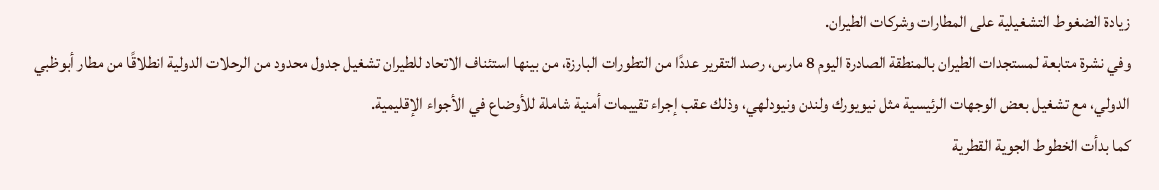زيادة الضغوط التشغيلية على المطارات وشركات الطيران.
وفي نشرة متابعة لمستجدات الطيران بالمنطقة الصادرة اليوم 8 مارس، رصد التقرير عددًا من التطورات البارزة، من بينها استئناف الاتحاد للطيران تشغيل جدول محدود من الرحلات الدولية انطلاقًا من مطار أبوظبي الدولي، مع تشغيل بعض الوجهات الرئيسية مثل نيويورك ولندن ونيودلهي، وذلك عقب إجراء تقييمات أمنية شاملة للأوضاع في الأجواء الإقليمية.
كما بدأت الخطوط الجوية القطرية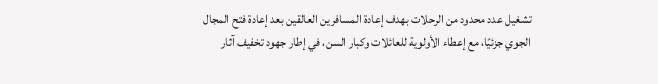تشغيل عدد محدود من الرحلات بهدف إعادة المسافرين العالقين بعد إعادة فتح المجال الجوي جزئيًا، مع إعطاء الأولوية للعائلات وكبار السن، في إطار جهود تخفيف آثار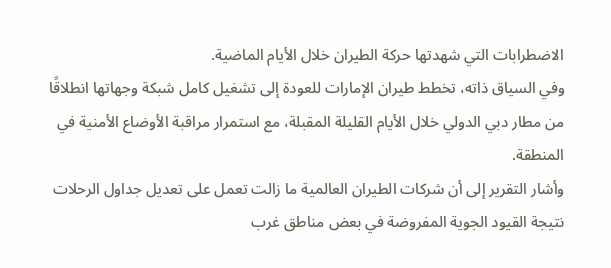الاضطرابات التي شهدتها حركة الطيران خلال الأيام الماضية.
وفي السياق ذاته، تخطط طيران الإمارات للعودة إلى تشغيل كامل شبكة وجهاتها انطلاقًا من مطار دبي الدولي خلال الأيام القليلة المقبلة، مع استمرار مراقبة الأوضاع الأمنية في المنطقة.
وأشار التقرير إلى أن شركات الطيران العالمية ما زالت تعمل على تعديل جداول الرحلات نتيجة القيود الجوية المفروضة في بعض مناطق غرب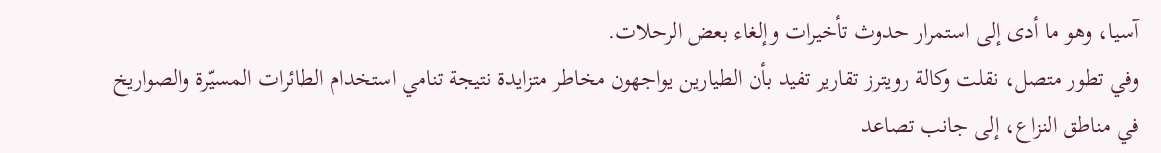آسيا، وهو ما أدى إلى استمرار حدوث تأخيرات وإلغاء بعض الرحلات.
وفي تطور متصل، نقلت وكالة رويترز تقارير تفيد بأن الطيارين يواجهون مخاطر متزايدة نتيجة تنامي استخدام الطائرات المسيّرة والصواريخ في مناطق النزاع، إلى جانب تصاعد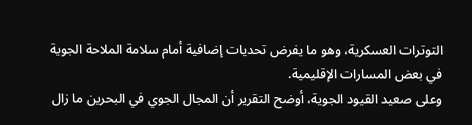التوترات العسكرية، وهو ما يفرض تحديات إضافية أمام سلامة الملاحة الجوية في بعض المسارات الإقليمية.
وعلى صعيد القيود الجوية، أوضح التقرير أن المجال الجوي في البحرين ما زال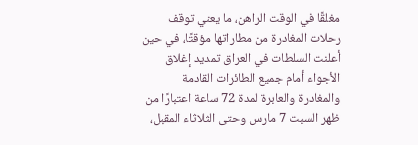مغلقًا في الوقت الراهن، ما يعني توقف رحلات المغادرة من مطاراتها مؤقتًا، في حين أعلنت السلطات في العراق تمديد إغلاق الأجواء أمام جميع الطائرات القادمة والمغادرة والعابرة لمدة 72 ساعة اعتبارًا من ظهر السبت 7 مارس وحتى الثلاثاء المقبل،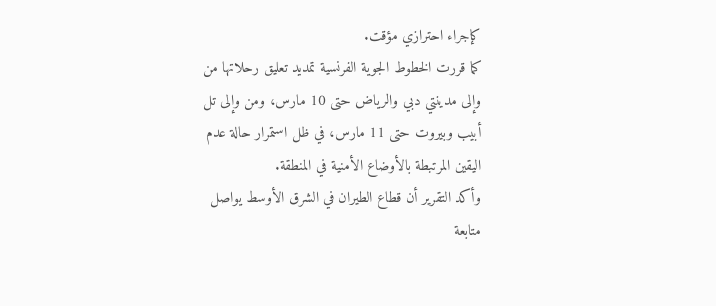كإجراء احترازي مؤقت.
كما قررت الخطوط الجوية الفرنسية تمديد تعليق رحلاتها من وإلى مدينتي دبي والرياض حتى 10 مارس، ومن وإلى تل أبيب وبيروت حتى 11 مارس، في ظل استمرار حالة عدم اليقين المرتبطة بالأوضاع الأمنية في المنطقة.
وأكد التقرير أن قطاع الطيران في الشرق الأوسط يواصل متابعة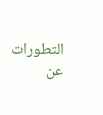التطورات عن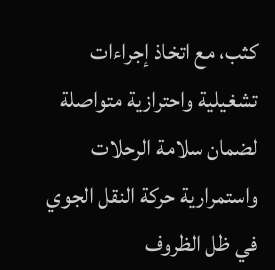كثب، مع اتخاذ إجراءات تشغيلية واحترازية متواصلة لضمان سلامة الرحلات واستمرارية حركة النقل الجوي في ظل الظروف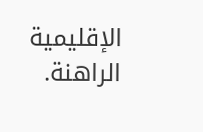الإقليمية الراهنة.